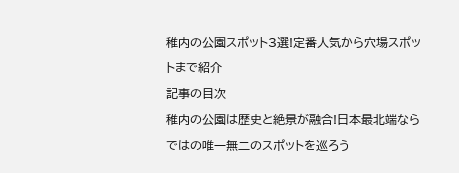稚内の公園スポット3選!定番人気から穴場スポットまで紹介
記事の目次
稚内の公園は歴史と絶景が融合!日本最北端ならではの唯一無二のスポットを巡ろう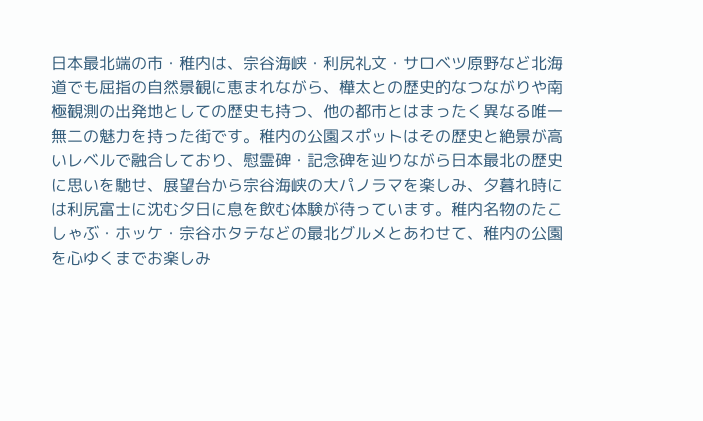日本最北端の市・稚内は、宗谷海峡・利尻礼文・サロベツ原野など北海道でも屈指の自然景観に恵まれながら、樺太との歴史的なつながりや南極観測の出発地としての歴史も持つ、他の都市とはまったく異なる唯一無二の魅力を持った街です。稚内の公園スポットはその歴史と絶景が高いレベルで融合しており、慰霊碑・記念碑を辿りながら日本最北の歴史に思いを馳せ、展望台から宗谷海峡の大パノラマを楽しみ、夕暮れ時には利尻富士に沈む夕日に息を飲む体験が待っています。稚内名物のたこしゃぶ・ホッケ・宗谷ホタテなどの最北グルメとあわせて、稚内の公園を心ゆくまでお楽しみ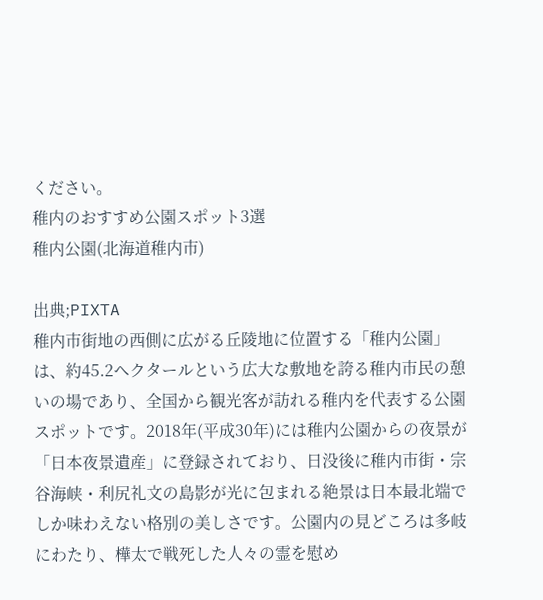ください。
稚内のおすすめ公園スポット3選
稚内公園(北海道稚内市)

出典;PIXTA
稚内市街地の西側に広がる丘陵地に位置する「稚内公園」は、約45.2ヘクタールという広大な敷地を誇る稚内市民の憩いの場であり、全国から観光客が訪れる稚内を代表する公園スポットです。2018年(平成30年)には稚内公園からの夜景が「日本夜景遺産」に登録されており、日没後に稚内市街・宗谷海峡・利尻礼文の島影が光に包まれる絶景は日本最北端でしか味わえない格別の美しさです。公園内の見どころは多岐にわたり、樺太で戦死した人々の霊を慰め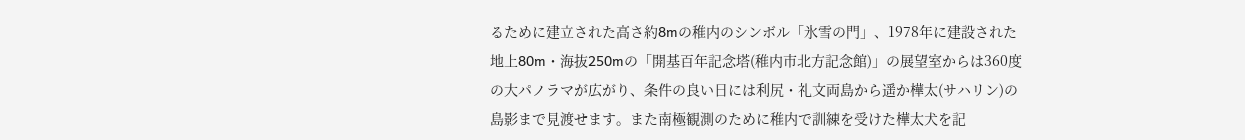るために建立された高さ約8mの稚内のシンボル「氷雪の門」、1978年に建設された地上80m・海抜250mの「開基百年記念塔(稚内市北方記念館)」の展望室からは360度の大パノラマが広がり、条件の良い日には利尻・礼文両島から遥か樺太(サハリン)の島影まで見渡せます。また南極観測のために稚内で訓練を受けた樺太犬を記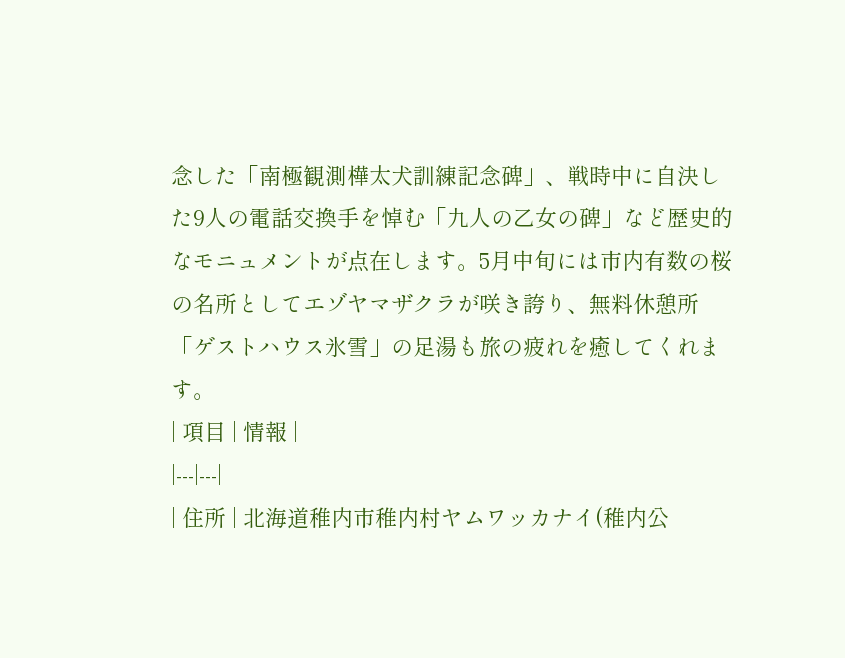念した「南極観測樺太犬訓練記念碑」、戦時中に自決した9人の電話交換手を悼む「九人の乙女の碑」など歴史的なモニュメントが点在します。5月中旬には市内有数の桜の名所としてエゾヤマザクラが咲き誇り、無料休憩所「ゲストハウス氷雪」の足湯も旅の疲れを癒してくれます。
| 項目 | 情報 |
|---|---|
| 住所 | 北海道稚内市稚内村ヤムワッカナイ(稚内公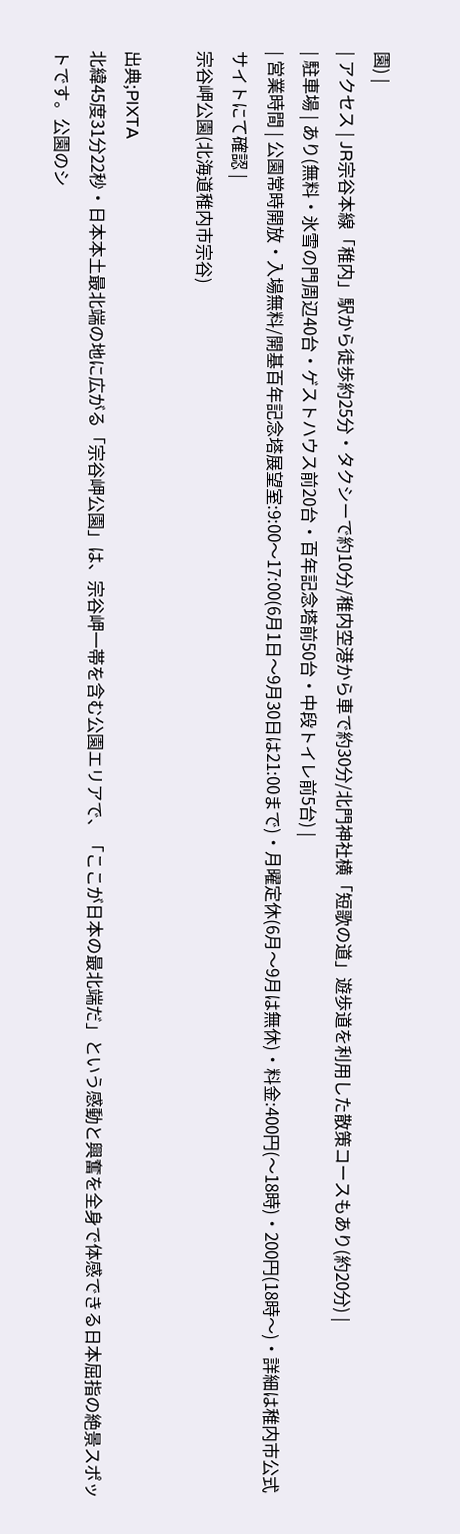園) |
| アクセス | JR宗谷本線「稚内」駅から徒歩約25分・タクシーで約10分/稚内空港から車で約30分/北門神社横「短歌の道」遊歩道を利用した散策コースもあり(約20分) |
| 駐車場 | あり(無料・氷雪の門周辺40台・ゲストハウス前20台・百年記念塔前50台・中段トイレ前5台) |
| 営業時間 | 公園常時開放・入場無料/開基百年記念塔展望室:9:00〜17:00(6月1日〜9月30日は21:00まで)・月曜定休(6月〜9月は無休)・料金:400円(〜18時)・200円(18時〜)・詳細は稚内市公式サイトにて確認 |
宗谷岬公園(北海道稚内市宗谷)

出典;PIXTA
北緯45度31分22秒・日本本土最北端の地に広がる「宗谷岬公園」は、宗谷岬一帯を含む公園エリアで、「ここが日本の最北端だ」という感動と興奮を全身で体感できる日本屈指の絶景スポットです。公園のシ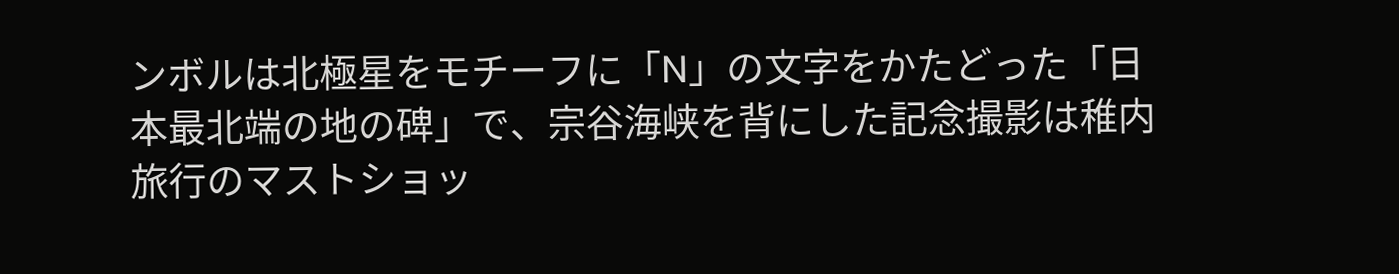ンボルは北極星をモチーフに「N」の文字をかたどった「日本最北端の地の碑」で、宗谷海峡を背にした記念撮影は稚内旅行のマストショッ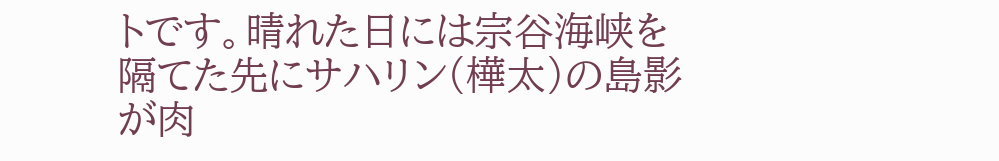トです。晴れた日には宗谷海峡を隔てた先にサハリン(樺太)の島影が肉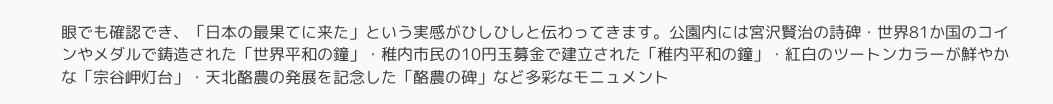眼でも確認でき、「日本の最果てに来た」という実感がひしひしと伝わってきます。公園内には宮沢賢治の詩碑・世界81か国のコインやメダルで鋳造された「世界平和の鐘」・稚内市民の10円玉募金で建立された「稚内平和の鐘」・紅白のツートンカラーが鮮やかな「宗谷岬灯台」・天北酪農の発展を記念した「酪農の碑」など多彩なモニュメント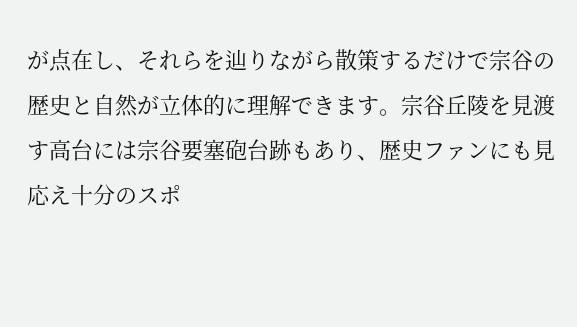が点在し、それらを辿りながら散策するだけで宗谷の歴史と自然が立体的に理解できます。宗谷丘陵を見渡す高台には宗谷要塞砲台跡もあり、歴史ファンにも見応え十分のスポ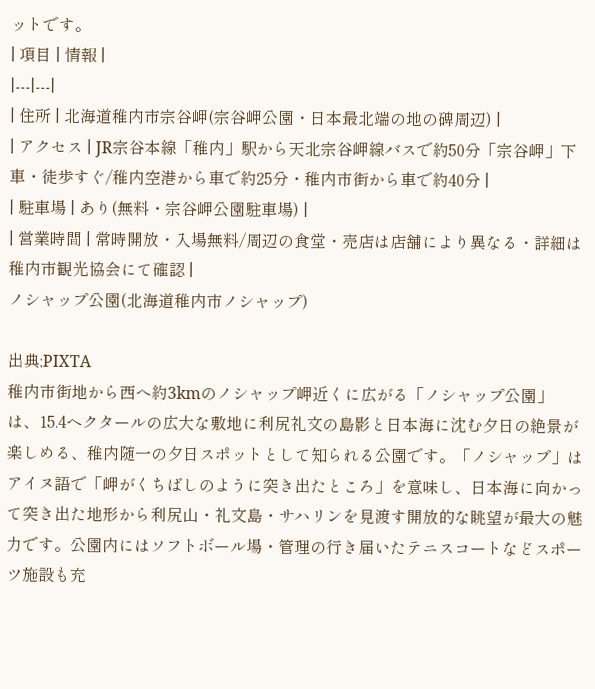ットです。
| 項目 | 情報 |
|---|---|
| 住所 | 北海道稚内市宗谷岬(宗谷岬公園・日本最北端の地の碑周辺) |
| アクセス | JR宗谷本線「稚内」駅から天北宗谷岬線バスで約50分「宗谷岬」下車・徒歩すぐ/稚内空港から車で約25分・稚内市街から車で約40分 |
| 駐車場 | あり(無料・宗谷岬公園駐車場) |
| 営業時間 | 常時開放・入場無料/周辺の食堂・売店は店舗により異なる・詳細は稚内市観光協会にて確認 |
ノシャップ公園(北海道稚内市ノシャップ)

出典;PIXTA
稚内市街地から西へ約3kmのノシャップ岬近くに広がる「ノシャップ公園」は、15.4ヘクタールの広大な敷地に利尻礼文の島影と日本海に沈む夕日の絶景が楽しめる、稚内随一の夕日スポットとして知られる公園です。「ノシャップ」はアイヌ語で「岬がくちばしのように突き出たところ」を意味し、日本海に向かって突き出た地形から利尻山・礼文島・サハリンを見渡す開放的な眺望が最大の魅力です。公園内にはソフトボール場・管理の行き届いたテニスコートなどスポーツ施設も充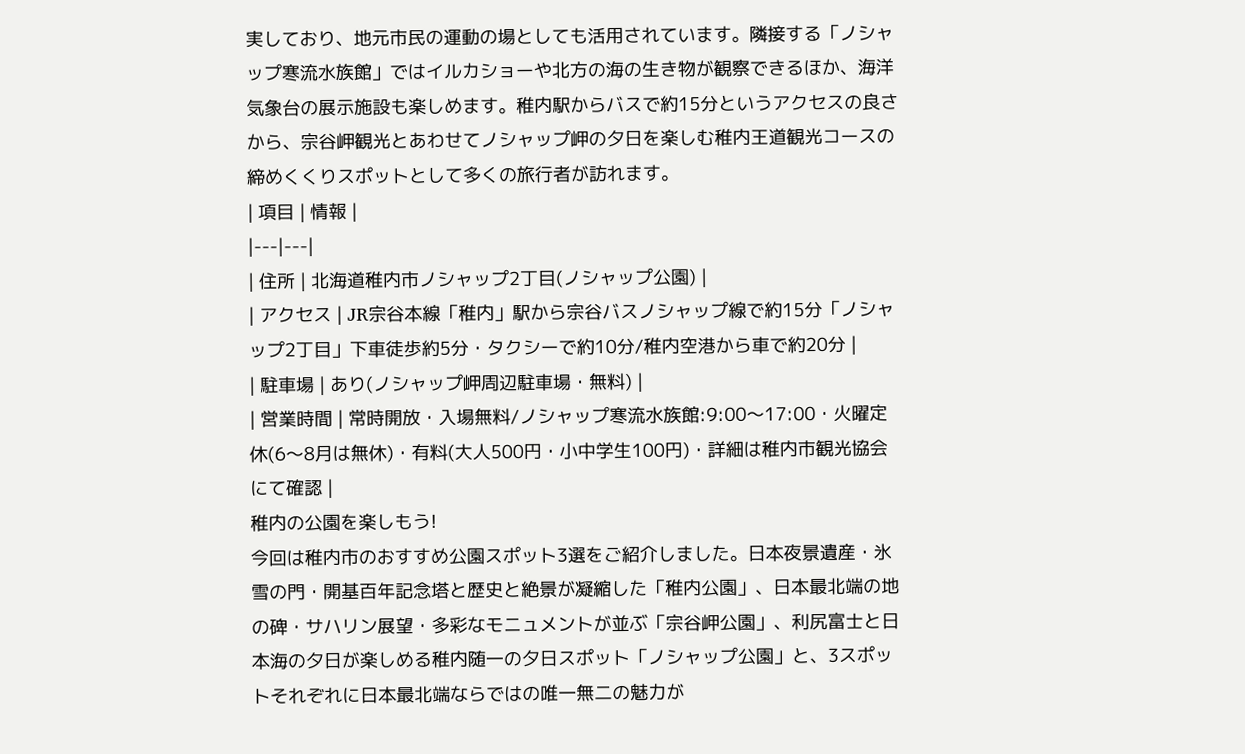実しており、地元市民の運動の場としても活用されています。隣接する「ノシャップ寒流水族館」ではイルカショーや北方の海の生き物が観察できるほか、海洋気象台の展示施設も楽しめます。稚内駅からバスで約15分というアクセスの良さから、宗谷岬観光とあわせてノシャップ岬の夕日を楽しむ稚内王道観光コースの締めくくりスポットとして多くの旅行者が訪れます。
| 項目 | 情報 |
|---|---|
| 住所 | 北海道稚内市ノシャップ2丁目(ノシャップ公園) |
| アクセス | JR宗谷本線「稚内」駅から宗谷バスノシャップ線で約15分「ノシャップ2丁目」下車徒歩約5分・タクシーで約10分/稚内空港から車で約20分 |
| 駐車場 | あり(ノシャップ岬周辺駐車場・無料) |
| 営業時間 | 常時開放・入場無料/ノシャップ寒流水族館:9:00〜17:00・火曜定休(6〜8月は無休)・有料(大人500円・小中学生100円)・詳細は稚内市観光協会にて確認 |
稚内の公園を楽しもう!
今回は稚内市のおすすめ公園スポット3選をご紹介しました。日本夜景遺産・氷雪の門・開基百年記念塔と歴史と絶景が凝縮した「稚内公園」、日本最北端の地の碑・サハリン展望・多彩なモニュメントが並ぶ「宗谷岬公園」、利尻富士と日本海の夕日が楽しめる稚内随一の夕日スポット「ノシャップ公園」と、3スポットそれぞれに日本最北端ならではの唯一無二の魅力が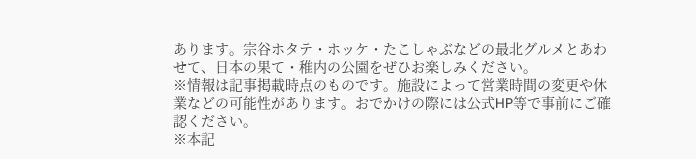あります。宗谷ホタテ・ホッケ・たこしゃぶなどの最北グルメとあわせて、日本の果て・稚内の公園をぜひお楽しみください。
※情報は記事掲載時点のものです。施設によって営業時間の変更や休業などの可能性があります。おでかけの際には公式HP等で事前にご確認ください。
※本記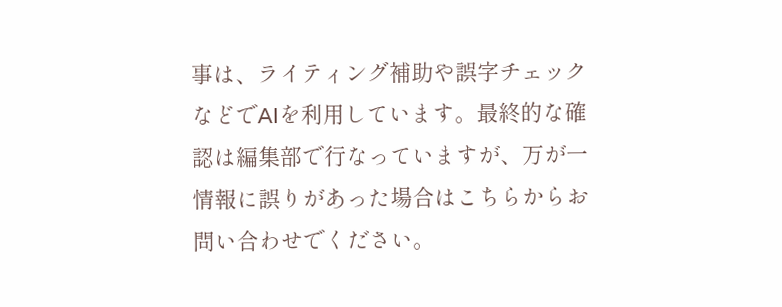事は、ライティング補助や誤字チェックなどでAIを利用しています。最終的な確認は編集部で行なっていますが、万が一情報に誤りがあった場合はこちらからお問い合わせでください。